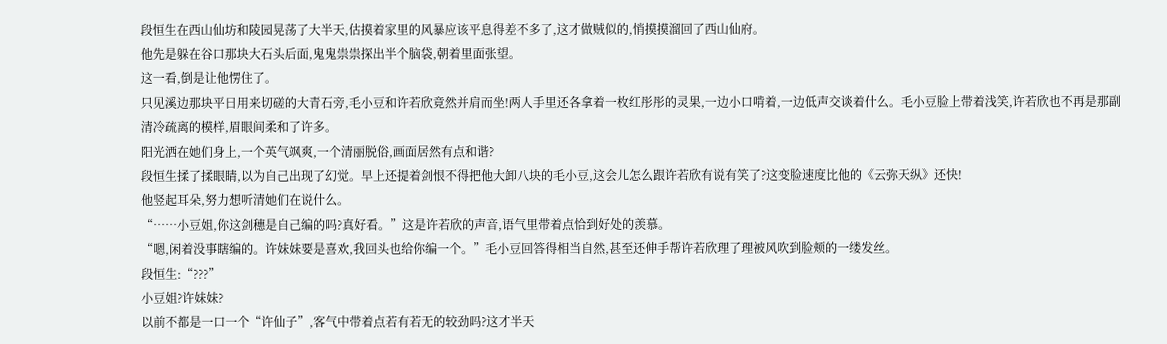段恒生在西山仙坊和陵园晃荡了大半天,估摸着家里的风暴应该平息得差不多了,这才做贼似的,悄摸摸溜回了西山仙府。
他先是躲在谷口那块大石头后面,鬼鬼祟祟探出半个脑袋,朝着里面张望。
这一看,倒是让他愣住了。
只见溪边那块平日用来切磋的大青石旁,毛小豆和许若欣竟然并肩而坐!两人手里还各拿着一枚红彤彤的灵果,一边小口啃着,一边低声交谈着什么。毛小豆脸上带着浅笑,许若欣也不再是那副清冷疏离的模样,眉眼间柔和了许多。
阳光洒在她们身上,一个英气飒爽,一个清丽脱俗,画面居然有点和谐?
段恒生揉了揉眼睛,以为自己出现了幻觉。早上还提着剑恨不得把他大卸八块的毛小豆,这会儿怎么跟许若欣有说有笑了?这变脸速度比他的《云弥天纵》还快!
他竖起耳朵,努力想听清她们在说什么。
“……小豆姐,你这剑穗是自己编的吗?真好看。”这是许若欣的声音,语气里带着点恰到好处的羡慕。
“嗯,闲着没事瞎编的。许妹妹要是喜欢,我回头也给你编一个。”毛小豆回答得相当自然,甚至还伸手帮许若欣理了理被风吹到脸颊的一缕发丝。
段恒生:“???”
小豆姐?许妹妹?
以前不都是一口一个“许仙子”,客气中带着点若有若无的较劲吗?这才半天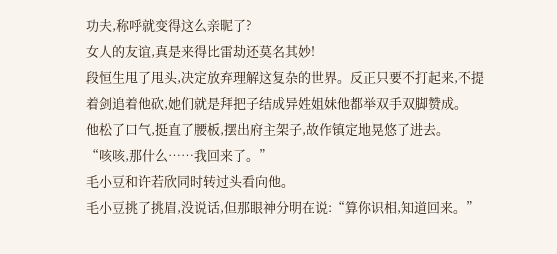功夫,称呼就变得这么亲昵了?
女人的友谊,真是来得比雷劫还莫名其妙!
段恒生甩了甩头,决定放弃理解这复杂的世界。反正只要不打起来,不提着剑追着他砍,她们就是拜把子结成异姓姐妹他都举双手双脚赞成。
他松了口气,挺直了腰板,摆出府主架子,故作镇定地晃悠了进去。
“咳咳,那什么……我回来了。”
毛小豆和许若欣同时转过头看向他。
毛小豆挑了挑眉,没说话,但那眼神分明在说:“算你识相,知道回来。”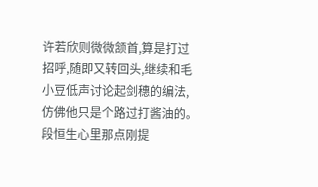许若欣则微微颔首,算是打过招呼,随即又转回头,继续和毛小豆低声讨论起剑穗的编法,仿佛他只是个路过打酱油的。
段恒生心里那点刚提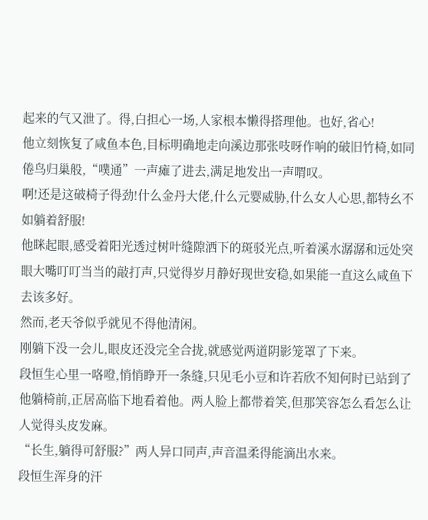起来的气又泄了。得,白担心一场,人家根本懒得搭理他。也好,省心!
他立刻恢复了咸鱼本色,目标明确地走向溪边那张吱呀作响的破旧竹椅,如同倦鸟归巢般,“噗通”一声瘫了进去,满足地发出一声喟叹。
啊!还是这破椅子得劲!什么金丹大佬,什么元婴威胁,什么女人心思,都特幺不如躺着舒服!
他眯起眼,感受着阳光透过树叶缝隙洒下的斑驳光点,听着溪水潺潺和远处突眼大嘴叮叮当当的敲打声,只觉得岁月静好现世安稳,如果能一直这么咸鱼下去该多好。
然而,老天爷似乎就见不得他清闲。
刚躺下没一会儿,眼皮还没完全合拢,就感觉两道阴影笼罩了下来。
段恒生心里一咯噔,悄悄睁开一条缝,只见毛小豆和许若欣不知何时已站到了他躺椅前,正居高临下地看着他。两人脸上都带着笑,但那笑容怎么看怎么让人觉得头皮发麻。
“长生,躺得可舒服?”两人异口同声,声音温柔得能滴出水来。
段恒生浑身的汗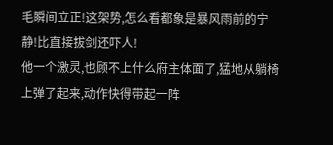毛瞬间立正!这架势,怎么看都象是暴风雨前的宁静!比直接拔剑还吓人!
他一个激灵,也顾不上什么府主体面了,猛地从躺椅上弹了起来,动作快得带起一阵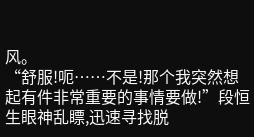风。
“舒服!呃……不是!那个我突然想起有件非常重要的事情要做!”段恒生眼神乱瞟,迅速寻找脱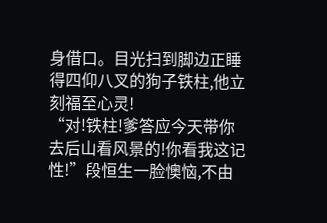身借口。目光扫到脚边正睡得四仰八叉的狗子铁柱,他立刻福至心灵!
“对!铁柱!爹答应今天带你去后山看风景的!你看我这记性!”段恒生一脸懊恼,不由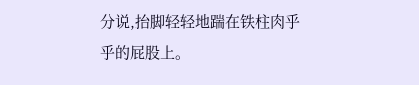分说,抬脚轻轻地踹在铁柱肉乎乎的屁股上。